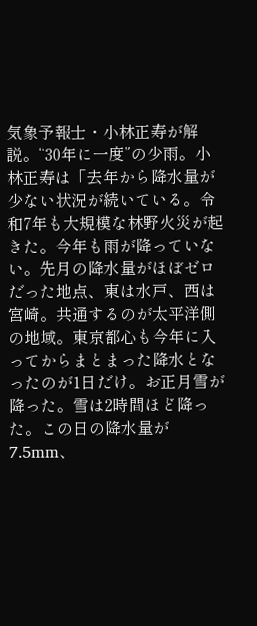気象予報士・小林正寿が解説。“30年に一度”の少雨。小林正寿は「去年から降水量が少ない状況が続いている。令和7年も大規模な林野火災が起きた。今年も雨が降っていない。先月の降水量がほぼゼロだった地点、東は水戸、西は宮崎。共通するのが太平洋側の地域。東京都心も今年に入ってからまとまった降水となったのが1日だけ。お正月雪が降った。雪は2時間ほど降った。この日の降水量が7.5mm、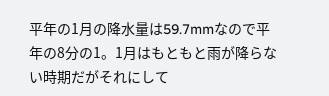平年の1月の降水量は59.7mmなので平年の8分の1。1月はもともと雨が降らない時期だがそれにして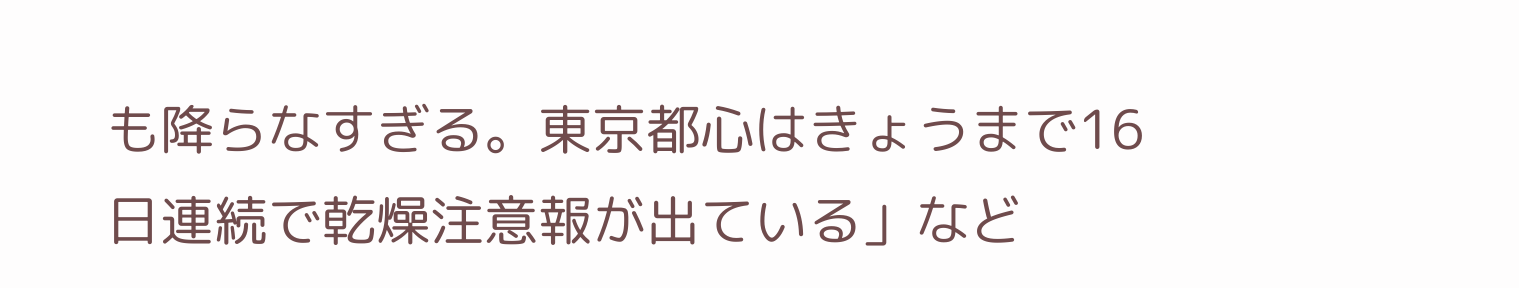も降らなすぎる。東京都心はきょうまで16日連続で乾燥注意報が出ている」など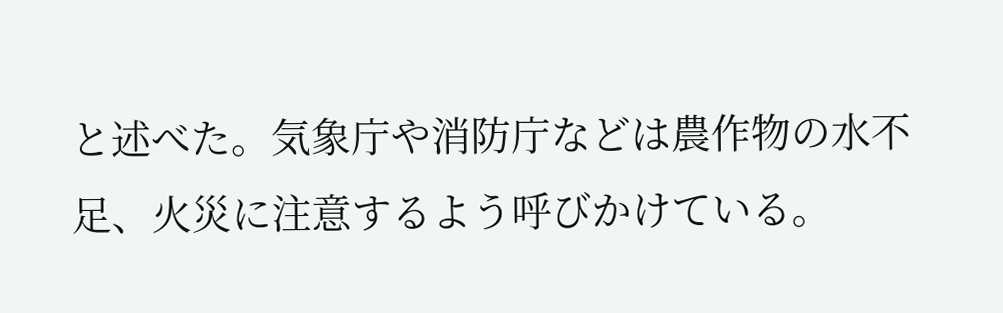と述べた。気象庁や消防庁などは農作物の水不足、火災に注意するよう呼びかけている。